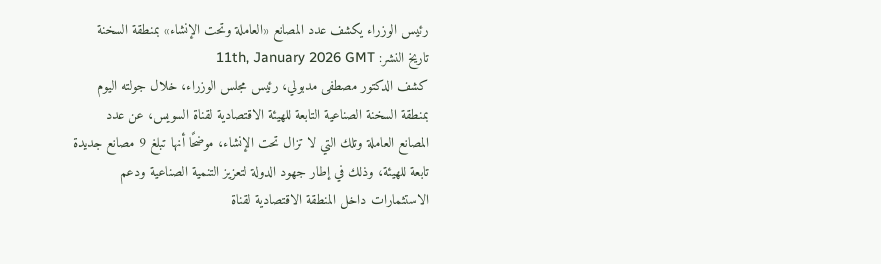رئيس الوزراء يكشف عدد المصانع «العاملة وتحت الإنشاء» بمنطقة السخنة
تاريخ النشر: 11th, January 2026 GMT
كشف الدكتور مصطفى مدبولي، رئيس مجلس الوزراء، خلال جولته اليوم بمنطقة السخنة الصناعية التابعة للهيئة الاقتصادية لقناة السويس، عن عدد المصانع العاملة وتلك التي لا تزال تحت الإنشاء، موضحًا أنها تبلغ 9 مصانع جديدة تابعة للهيئة، وذلك في إطار جهود الدولة لتعزيز التنمية الصناعية ودعم الاستثمارات داخل المنطقة الاقتصادية لقناة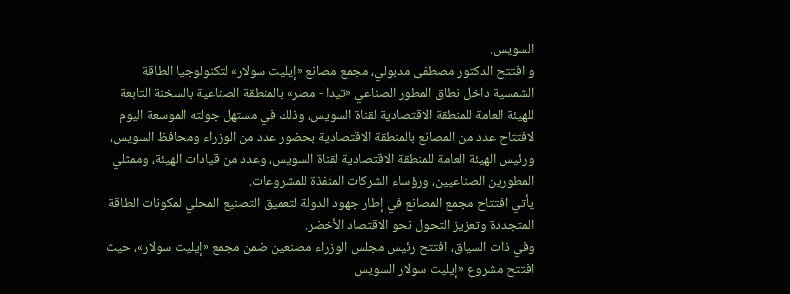السويس.
و افتتح الدكتور مصطفى مدبولي، مجمع مصانع «إيليت سولار» لتكنولوجيا الطاقة الشمسية داخل نطاق المطور الصناعي «تيدا - مصر» بالمنطقة الصناعية بالسخنة التابعة للهيئة العامة للمنطقة الاقتصادية لقناة السويس، وذلك في مستهل جولته الموسعة اليوم لافتتاح عدد من المصانع بالمنطقة الاقتصادية بحضور عدد من الوزراء ومحافظ السويس، ورئيس الهيئة العامة للمنطقة الاقتصادية لقناة السويس، وعدد من قيادات الهيئة، وممثلي المطورين الصناعيين، ورؤساء الشركات المنفذة للمشروعات.
يأتي افتتاح مجمع المصانع في إطار جهود الدولة لتعميق التصنيع المحلي لمكونات الطاقة المتجددة وتعزيز التحول نحو الاقتصاد الأخضر.
وفي ذات السياق، افتتح رئيس مجلس الوزراء مصنعين ضمن مجمع «إيليت سولار»، حيث افتتح مشروع «إيليت سولار السويس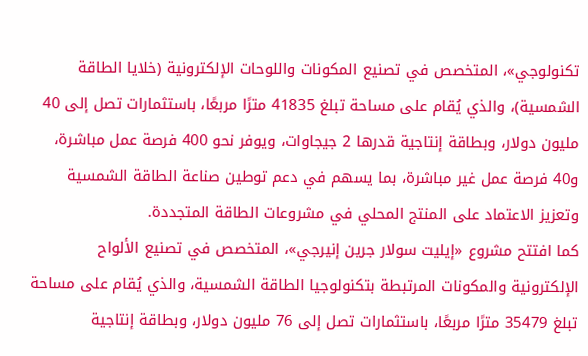تكنولوجي»، المتخصص في تصنيع المكونات واللوحات الإلكترونية (خلايا الطاقة الشمسية)، والذي يُقام على مساحة تبلغ 41835 مترًا مربعًا، باستثمارات تصل إلى 40 مليون دولار، وبطاقة إنتاجية قدرها 2 جيجاوات، ويوفر نحو 400 فرصة عمل مباشرة، و40 فرصة عمل غير مباشرة، بما يسهم في دعم توطين صناعة الطاقة الشمسية وتعزيز الاعتماد على المنتج المحلي في مشروعات الطاقة المتجددة.
كما افتتح مشروع «إيليت سولار جرين إنيرجي»، المتخصص في تصنيع الألواح الإلكترونية والمكونات المرتبطة بتكنولوجيا الطاقة الشمسية، والذي يُقام على مساحة تبلغ 35479 مترًا مربعًا، باستثمارات تصل إلى 76 مليون دولار، وبطاقة إنتاجية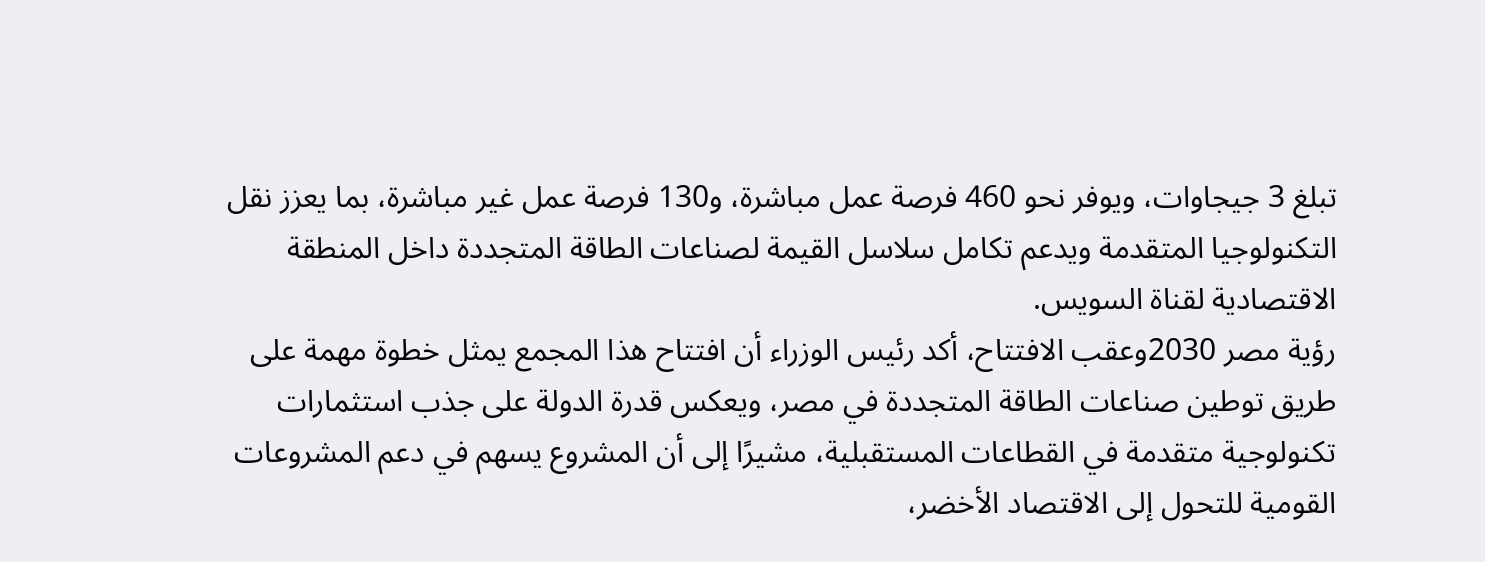تبلغ 3 جيجاوات، ويوفر نحو 460 فرصة عمل مباشرة، و130 فرصة عمل غير مباشرة، بما يعزز نقل التكنولوجيا المتقدمة ويدعم تكامل سلاسل القيمة لصناعات الطاقة المتجددة داخل المنطقة الاقتصادية لقناة السويس.
رؤية مصر 2030وعقب الافتتاح، أكد رئيس الوزراء أن افتتاح هذا المجمع يمثل خطوة مهمة على طريق توطين صناعات الطاقة المتجددة في مصر، ويعكس قدرة الدولة على جذب استثمارات تكنولوجية متقدمة في القطاعات المستقبلية، مشيرًا إلى أن المشروع يسهم في دعم المشروعات القومية للتحول إلى الاقتصاد الأخضر،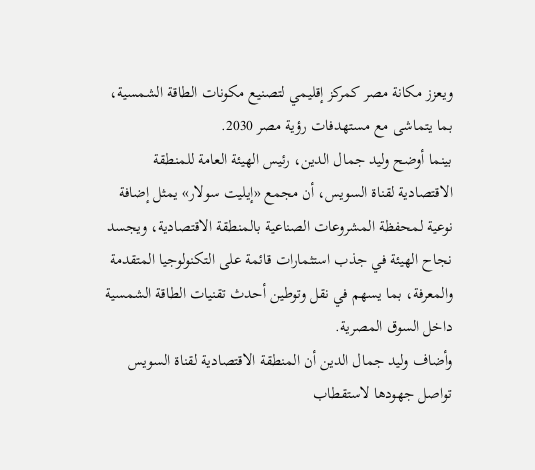ويعزز مكانة مصر كمركز إقليمي لتصنيع مكونات الطاقة الشمسية، بما يتماشى مع مستهدفات رؤية مصر 2030.
بينما أوضح وليد جمال الدين، رئيس الهيئة العامة للمنطقة الاقتصادية لقناة السويس، أن مجمع «إيليت سولار» يمثل إضافة نوعية لمحفظة المشروعات الصناعية بالمنطقة الاقتصادية، ويجسد نجاح الهيئة في جذب استثمارات قائمة على التكنولوجيا المتقدمة والمعرفة، بما يسهم في نقل وتوطين أحدث تقنيات الطاقة الشمسية داخل السوق المصرية.
وأضاف وليد جمال الدين أن المنطقة الاقتصادية لقناة السويس تواصل جهودها لاستقطاب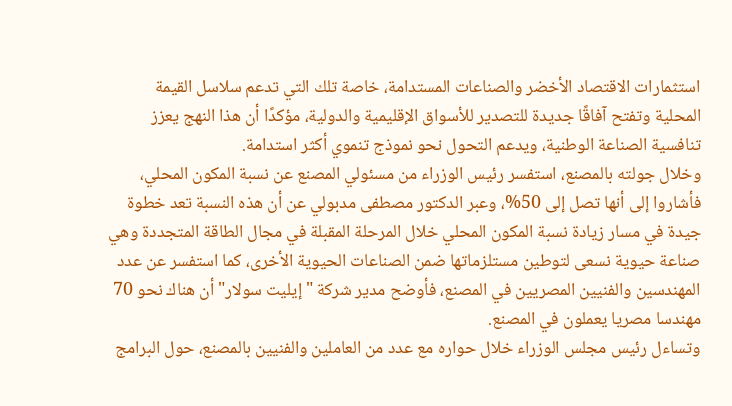استثمارات الاقتصاد الأخضر والصناعات المستدامة، خاصة تلك التي تدعم سلاسل القيمة المحلية وتفتح آفاقًا جديدة للتصدير للأسواق الإقليمية والدولية، مؤكدًا أن هذا النهج يعزز تنافسية الصناعة الوطنية، ويدعم التحول نحو نموذج تنموي أكثر استدامة.
وخلال جولته بالمصنع، استفسر رئيس الوزراء من مسئولي المصنع عن نسبة المكون المحلي، فأشاروا إلى أنها تصل إلى 50%، وعبر الدكتور مصطفى مدبولي عن أن هذه النسبة تعد خطوة جيدة في مسار زيادة نسبة المكون المحلي خلال المرحلة المقبلة في مجال الطاقة المتجددة وهي صناعة حيوية نسعى لتوطين مستلزماتها ضمن الصناعات الحيوية الأخرى، كما استفسر عن عدد المهندسين والفنيين المصريين في المصنع، فأوضح مدير شركة " إيليت سولار" أن هناك نحو 70 مهندسا مصريا يعملون في المصنع.
وتساءل رئيس مجلس الوزراء خلال حواره مع عدد من العاملين والفنيين بالمصنع، حول البرامج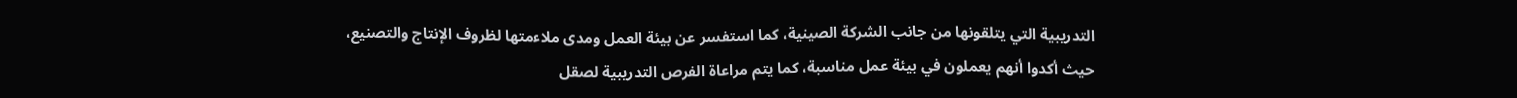التدريبية التي يتلقونها من جانب الشركة الصينية، كما استفسر عن بيئة العمل ومدى ملاءمتها لظروف الإنتاج والتصنيع، حيث أكدوا أنهم يعملون في بيئة عمل مناسبة، كما يتم مراعاة الفرص التدريبية لصقل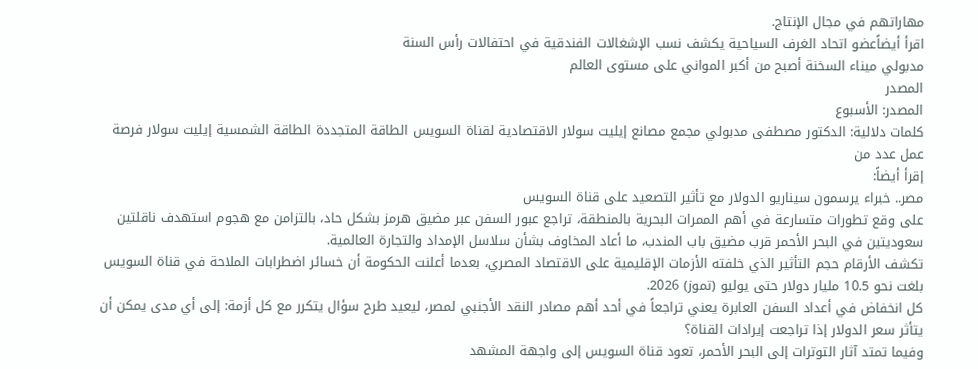مهاراتهم في مجال الإنتاج.
اقرأ أيضاًعضو اتحاد الغرف السياحية يكشف نسب الإشغالات الفندقية في احتفالات رأس السنة
مدبولي ميناء السخنة أصبح من أكبر المواني على مستوى العالم
المصدر
المصدر: الأسبوع
كلمات دلالية: الدكتور مصطفى مدبولي مجمع مصانع إيليت سولار الاقتصادیة لقناة السویس الطاقة المتجددة الطاقة الشمسیة إیلیت سولار فرصة عمل عدد من
إقرأ أيضاً:
مصر.. خبراء يرسمون سيناريو الدولار مع تأثير التصعيد على قناة السويس
على وقع تطورات متسارعة في أهم الممرات البحرية بالمنطقة، تراجع عبور السفن عبر مضيق هرمز بشكل حاد، بالتزامن مع هجوم استهدف ناقلتين سعوديتين في البحر الأحمر قرب مضيق باب المندب، ما أعاد المخاوف بشأن سلاسل الإمداد والتجارة العالمية.
تكشف الأرقام حجم التأثير الذي خلفته الأزمات الإقليمية على الاقتصاد المصري، بعدما أعلنت الحكومة أن خسائر اضطرابات الملاحة في قناة السويس بلغت نحو 10.5 مليار دولار حتى يوليو (تموز) 2026.
كل انخفاض في أعداد السفن العابرة يعني تراجعاً في أحد أهم مصادر النقد الأجنبي لمصر، ليعيد طرح سؤال يتكرر مع كل أزمة: إلى أي مدى يمكن أن يتأثر سعر الدولار إذا تراجعت إيرادات القناة؟
وفيما تمتد آثار التوترات إلى البحر الأحمر، تعود قناة السويس إلى واجهة المشهد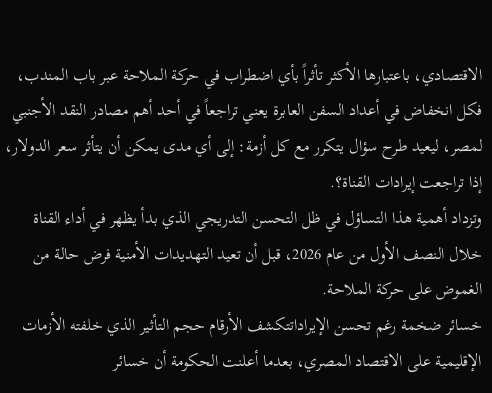الاقتصادي، باعتبارها الأكثر تأثراً بأي اضطراب في حركة الملاحة عبر باب المندب، فكل انخفاض في أعداد السفن العابرة يعني تراجعاً في أحد أهم مصادر النقد الأجنبي لمصر، ليعيد طرح سؤال يتكرر مع كل أزمة: إلى أي مدى يمكن أن يتأثر سعر الدولار، إذا تراجعت إيرادات القناة؟.
وتزداد أهمية هذا التساؤل في ظل التحسن التدريجي الذي بدأ يظهر في أداء القناة خلال النصف الأول من عام 2026، قبل أن تعيد التهديدات الأمنية فرض حالة من الغموض على حركة الملاحة.
خسائر ضخمة رغم تحسن الإيراداتتكشف الأرقام حجم التأثير الذي خلفته الأزمات الإقليمية على الاقتصاد المصري، بعدما أعلنت الحكومة أن خسائر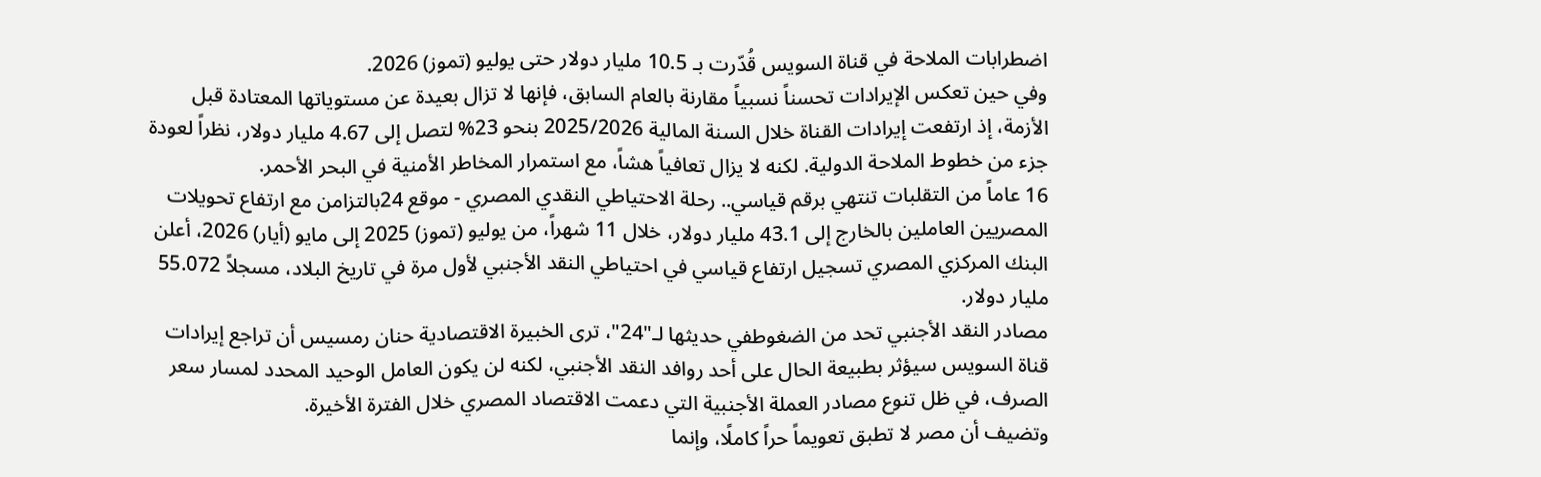اضطرابات الملاحة في قناة السويس قُدّرت بـ 10.5 مليار دولار حتى يوليو (تموز) 2026.
وفي حين تعكس الإيرادات تحسناً نسبياً مقارنة بالعام السابق، فإنها لا تزال بعيدة عن مستوياتها المعتادة قبل الأزمة، إذ ارتفعت إيرادات القناة خلال السنة المالية 2025/2026 بنحو 23% لتصل إلى 4.67 مليار دولار، نظراً لعودة جزء من خطوط الملاحة الدولية. لكنه لا يزال تعافياً هشاً، مع استمرار المخاطر الأمنية في البحر الأحمر.
16 عاماً من التقلبات تنتهي برقم قياسي.. رحلة الاحتياطي النقدي المصري - موقع 24بالتزامن مع ارتفاع تحويلات المصريين العاملين بالخارج إلى 43.1 مليار دولار، خلال 11 شهراً، من يوليو (تموز) 2025 إلى مايو (أيار) 2026، أعلن البنك المركزي المصري تسجيل ارتفاع قياسي في احتياطي النقد الأجنبي لأول مرة في تاريخ البلاد، مسجلاً 55.072 مليار دولار.
مصادر النقد الأجنبي تحد من الضغوطفي حديثها لـ"24"، ترى الخبيرة الاقتصادية حنان رمسيس أن تراجع إيرادات قناة السويس سيؤثر بطبيعة الحال على أحد روافد النقد الأجنبي، لكنه لن يكون العامل الوحيد المحدد لمسار سعر الصرف، في ظل تنوع مصادر العملة الأجنبية التي دعمت الاقتصاد المصري خلال الفترة الأخيرة.
وتضيف أن مصر لا تطبق تعويماً حراً كاملًا، وإنما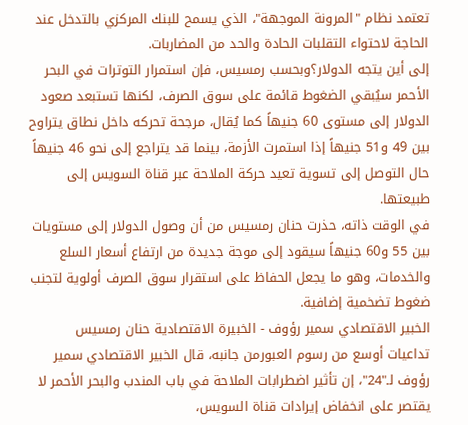تعتمد نظام "المرونة الموجهة"، الذي يسمح للبنك المركزي بالتدخل عند الحاجة لاحتواء التقلبات الحادة والحد من المضاربات.
إلى أين يتجه الدولار؟وبحسب رمسيس، فإن استمرار التوترات في البحر الأحمر سيُبقي الضغوط قائمة على سوق الصرف، لكنها تستبعد صعود الدولار إلى مستوى 60 جنيهاً كما يُقال، مرجحة تحركه داخل نطاق يتراوح بين 49 و51 جنيهاً إذا استمرت الأزمة، بينما قد يتراجع إلى نحو 46 جنيهاً حال التوصل إلى تسوية تعيد حركة الملاحة عبر قناة السويس إلى طبيعتها.
في الوقت ذاته، حذرت حنان رمسيس من أن وصول الدولار إلى مستويات بين 55 و60 جنيهاً سيقود إلى موجة جديدة من ارتفاع أسعار السلع والخدمات، وهو ما يجعل الحفاظ على استقرار سوق الصرف أولوية لتجنب ضغوط تضخمية إضافية.
الخبير الاقتصادي سمير رؤوف - الخبيرة الاقتصادية حنان رمسيس
تداعيات أوسع من رسوم العبورمن جانبه، قال الخبير الاقتصادي سمير رؤوف لـ"24"، إن تأثير اضطرابات الملاحة في باب المندب والبحر الأحمر لا يقتصر على انخفاض إيرادات قناة السويس،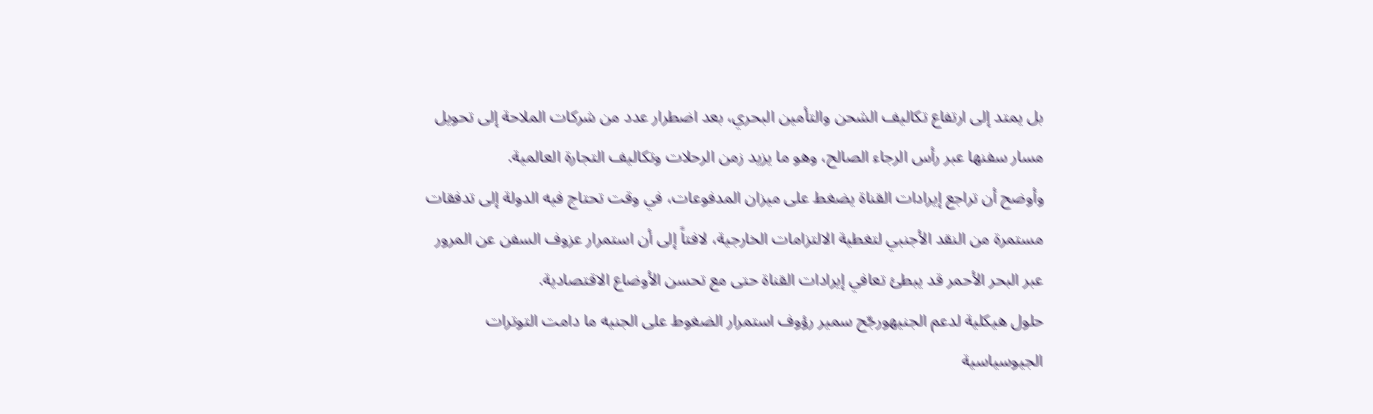بل يمتد إلى ارتفاع تكاليف الشحن والتأمين البحري، بعد اضطرار عدد من شركات الملاحة إلى تحويل مسار سفنها عبر رأس الرجاء الصالح، وهو ما يزيد زمن الرحلات وتكاليف التجارة العالمية.
وأوضح أن تراجع إيرادات القناة يضغط على ميزان المدفوعات، في وقت تحتاج فيه الدولة إلى تدفقات مستمرة من النقد الأجنبي لتغطية الالتزامات الخارجية، لافتاً إلى أن استمرار عزوف السفن عن المرور عبر البحر الأحمر قد يبطئ تعافي إيرادات القناة حتى مع تحسن الأوضاع الاقتصادية.
حلول هيكلية لدعم الجنيهورجّح سمير رؤوف استمرار الضغوط على الجنيه ما دامت التوترات الجيوسياسية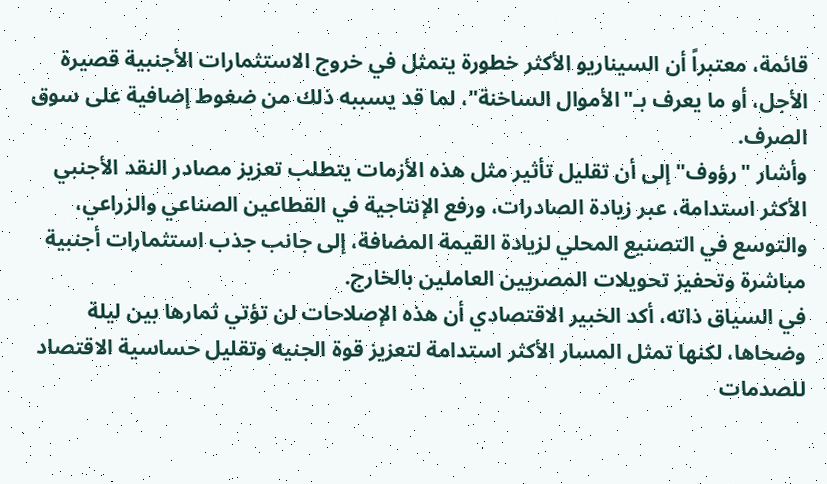قائمة، معتبراً أن السيناريو الأكثر خطورة يتمثل في خروج الاستثمارات الأجنبية قصيرة الأجل، أو ما يعرف بـ"الأموال الساخنة"، لما قد يسببه ذلك من ضغوط إضافية على سوق الصرف.
وأشار "رؤوف" إلى أن تقليل تأثير مثل هذه الأزمات يتطلب تعزيز مصادر النقد الأجنبي الأكثر استدامة، عبر زيادة الصادرات، ورفع الإنتاجية في القطاعين الصناعي والزراعي، والتوسع في التصنيع المحلي لزيادة القيمة المضافة، إلى جانب جذب استثمارات أجنبية مباشرة وتحفيز تحويلات المصريين العاملين بالخارج.
في السياق ذاته، أكد الخبير الاقتصادي أن هذه الإصلاحات لن تؤتي ثمارها بين ليلة وضحاها، لكنها تمثل المسار الأكثر استدامة لتعزيز قوة الجنيه وتقليل حساسية الاقتصاد للصدمات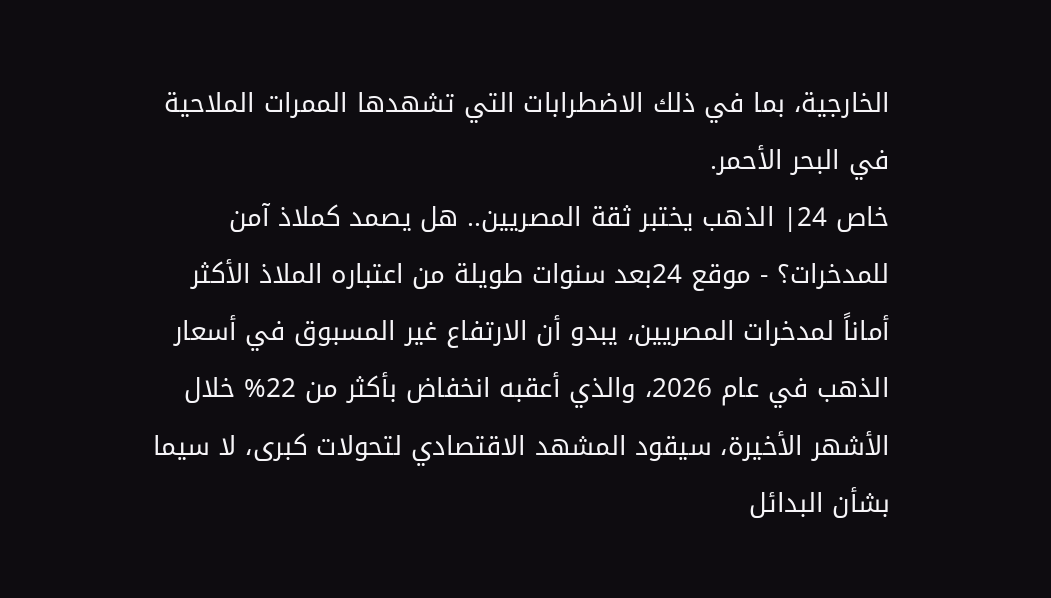الخارجية، بما في ذلك الاضطرابات التي تشهدها الممرات الملاحية في البحر الأحمر.
خاص 24| الذهب يختبر ثقة المصريين.. هل يصمد كملاذ آمن للمدخرات؟ - موقع 24بعد سنوات طويلة من اعتباره الملاذ الأكثر أماناً لمدخرات المصريين، يبدو أن الارتفاع غير المسبوق في أسعار الذهب في عام 2026، والذي أعقبه انخفاض بأكثر من 22% خلال الأشهر الأخيرة، سيقود المشهد الاقتصادي لتحولات كبرى، لا سيما بشأن البدائل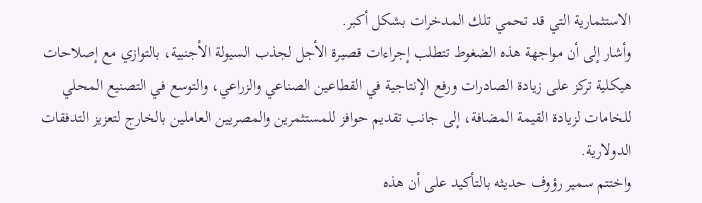الاستثمارية التي قد تحمي تلك المدخرات بشكل أكبر.
وأشار إلى أن مواجهة هذه الضغوط تتطلب إجراءات قصيرة الأجل لجذب السيولة الأجنبية، بالتوازي مع إصلاحات هيكلية تركز على زيادة الصادرات ورفع الإنتاجية في القطاعين الصناعي والزراعي، والتوسع في التصنيع المحلي للخامات لزيادة القيمة المضافة، إلى جانب تقديم حوافز للمستثمرين والمصريين العاملين بالخارج لتعزيز التدفقات الدولارية.
واختتم سمير رؤوف حديثه بالتأكيد على أن هذه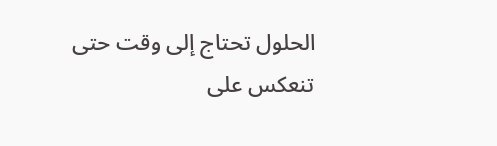الحلول تحتاج إلى وقت حتى تنعكس على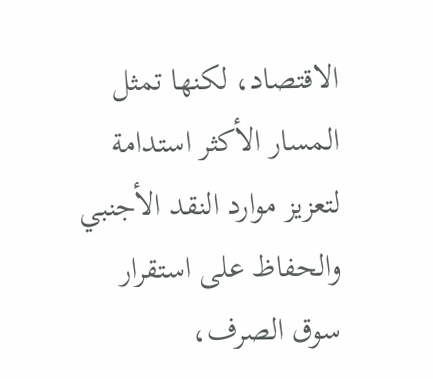الاقتصاد، لكنها تمثل المسار الأكثر استدامة لتعزيز موارد النقد الأجنبي والحفاظ على استقرار سوق الصرف،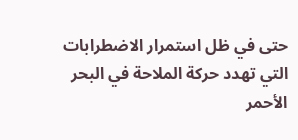حتى في ظل استمرار الاضطرابات التي تهدد حركة الملاحة في البحر الأحمر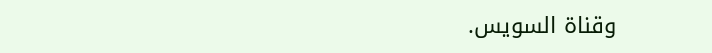وقناة السويس.